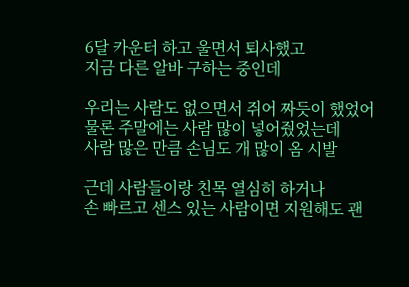6달 카운터 하고 울면서 퇴사했고
지금 다른 알바 구하는 중인데

우리는 사람도 없으면서 쥐어 짜듯이 했었어
물론 주말에는 사람 많이 넣어줬었는데
사람 많은 만큼 손님도 개 많이 옴 시발

근데 사람들이랑 친목 열심히 하거나
손 빠르고 센스 있는 사람이면 지원해도 괜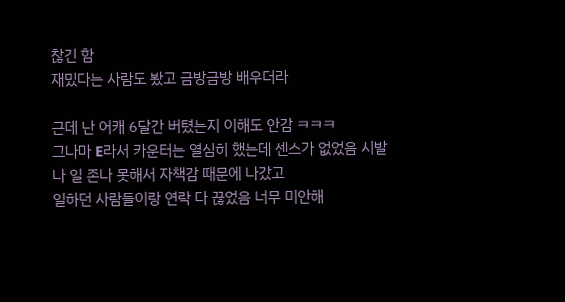찮긴 함
재밌다는 사람도 봤고 금방금방 배우더라

근데 난 어캐 6달간 버텼는지 이해도 안감 ㅋㅋㅋ
그나마 E라서 카운터는 열심히 했는데 센스가 없었음 시발
나 일 존나 못해서 자책감 때문에 나갔고
일하던 사람들이랑 연락 다 끊었음 너무 미안해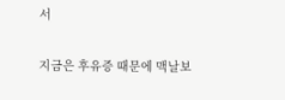서

지금은 후유증 때문에 맥날보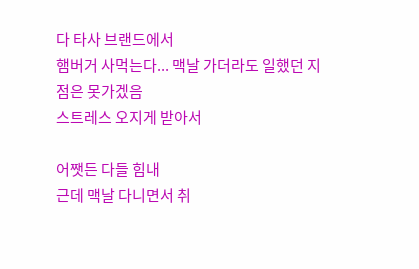다 타사 브랜드에서
햄버거 사먹는다... 맥날 가더라도 일했던 지점은 못가겠음
스트레스 오지게 받아서

어쨋든 다들 힘내
근데 맥날 다니면서 취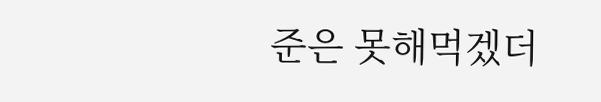준은 못해먹겠더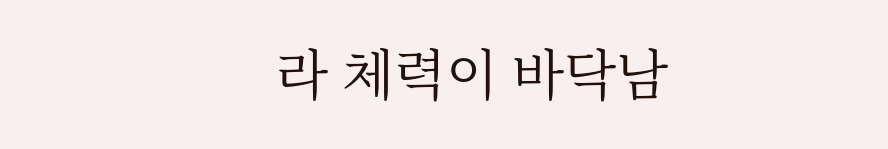라 체력이 바닥남